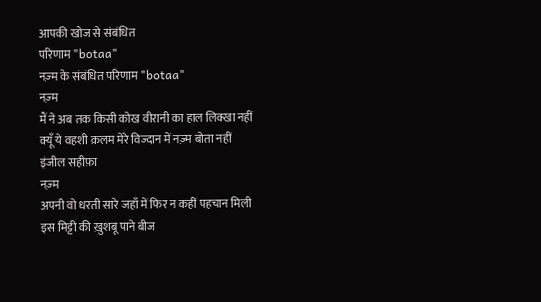आपकी खोज से संबंधित
परिणाम "botaa"
नज़्म के संबंधित परिणाम "botaa"
नज़्म
मैं ने अब तक किसी कोख वीरानी का हाल लिक्खा नहीं
क्यूँ ये वहशी क़लम मेरे विज्दान में नज़्म बोता नहीं
इंजील सहीफ़ा
नज़्म
अपनी वो धरती सारे जहाँ में फिर न कहीं पहचान मिली
इस मिट्टी की ख़ुशबू पाने बीज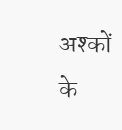अश्कों के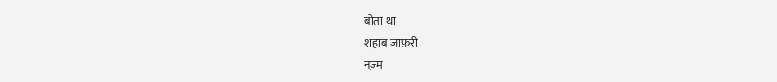बोता था
शहाब जाफ़री
नज़्म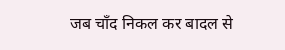जब चाँद निकल कर बादल से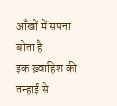आँखों में सपना बोता है
इक ख़्वाहिश की तन्हाई से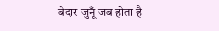बेदार जुनूँ जब होता है